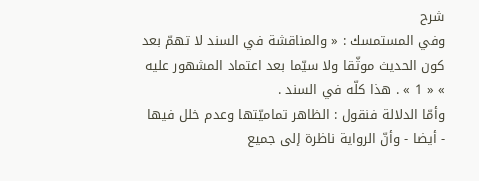شرح
وفي المستمسك : « والمناقشة في السند لا تهمّ بعد كون الحديث موثّقا ولا سيّما بعد اعتماد المشهور عليه » « 1 » . هذا كلّه في السند .
وأمّا الدلالة فنقول : الظاهر تماميّتها وعدم خلل فيها - أيضا - وأنّ الرواية ناظرة إلى جميع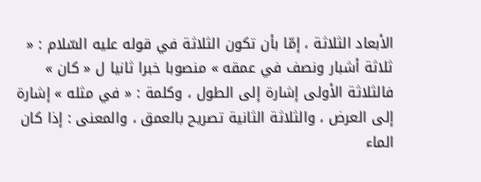الأبعاد الثلاثة ، إمّا بأن تكون الثلاثة في قوله عليه السّلام : « ثلاثة أشبار ونصف في عمقه » منصوبا خبرا ثانيا ل « كان » فالثلاثة الأولى إشارة إلى الطول ، وكلمة : « في مثله » إشارة إلى العرض ، والثلاثة الثانية تصريح بالعمق ، والمعنى : إذا كان الماء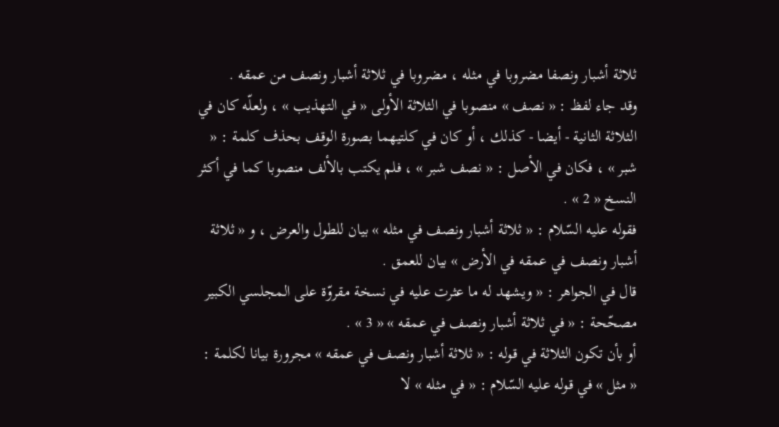ثلاثة أشبار ونصفا مضروبا في مثله ، مضروبا في ثلاثة أشبار ونصف من عمقه .
وقد جاء لفظ : « نصف » منصوبا في الثلاثة الأولى « في التهذيب » ، ولعلّه كان في الثلاثة الثانية - أيضا - كذلك ، أو كان في كلتيهما بصورة الوقف بحذف كلمة : « شبر » ، فكان في الأصل : « نصف شبر » ، فلم يكتب بالألف منصوبا كما في أكثر النسخ « 2 » .
فقوله عليه السّلام : « ثلاثة أشبار ونصف في مثله » بيان للطول والعرض ، و « ثلاثة أشبار ونصف في عمقه في الأرض » بيان للعمق .
قال في الجواهر : « ويشهد له ما عثرت عليه في نسخة مقروّة على المجلسي الكبير مصحّحة : « في ثلاثة أشبار ونصف في عمقه » « 3 » .
أو بأن تكون الثلاثة في قوله : « ثلاثة أشبار ونصف في عمقه » مجرورة بيانا لكلمة :
« مثل » في قوله عليه السّلام : « في مثله » لا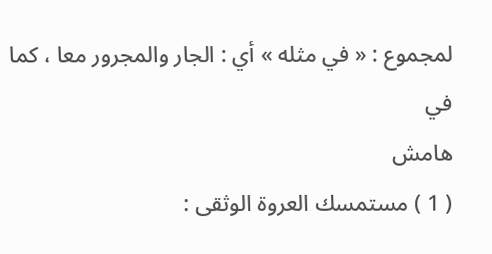لمجموع : « في مثله » أي : الجار والمجرور معا ، كما في
هامش
( 1 ) مستمسك العروة الوثقى :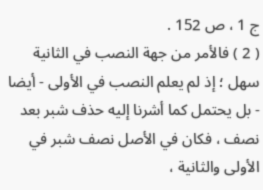ج 1 ، ص 152 .
( 2 ) فالأمر من جهة النصب في الثانية سهل ؛ إذ لم يعلم النصب في الأولى - أيضا - بل يحتمل كما أشرنا إليه حذف شبر بعد نصف ، فكان في الأصل نصف شبر في الأولى والثانية ،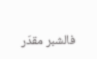فالشبر مقدّر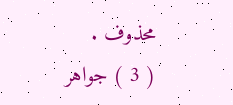محذوف .
( 3 ) جواهر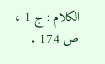الكلام : ج 1 ، ص 174 .